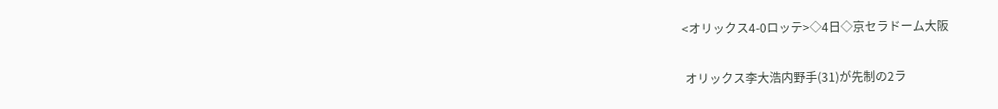<オリックス4-0ロッテ>◇4日◇京セラドーム大阪

 オリックス李大浩内野手(31)が先制の2ラ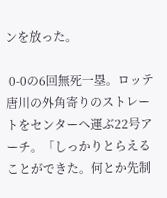ンを放った。

 0-0の6回無死一塁。ロッテ唐川の外角寄りのストレートをセンターへ運ぶ22号アーチ。「しっかりとらえることができた。何とか先制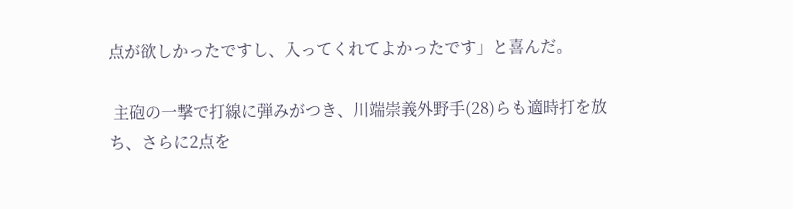点が欲しかったですし、入ってくれてよかったです」と喜んだ。

 主砲の一撃で打線に弾みがつき、川端崇義外野手(28)らも適時打を放ち、さらに2点を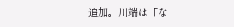追加。川端は「な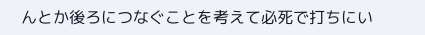んとか後ろにつなぐことを考えて必死で打ちにい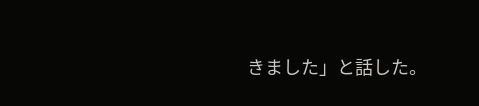きました」と話した。